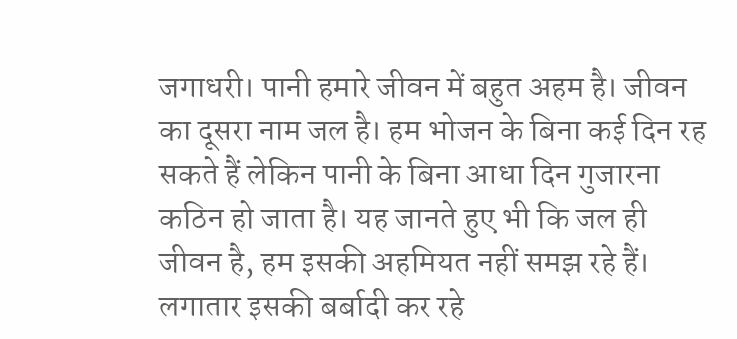जगाधरी। पानी हमारे जीवन में बहुत अहम है। जीवन का दूसरा नाम जल है। हम भोजन के बिना कई दिन रह सकते हैं लेकिन पानी के बिना आधा दिन गुजारना कठिन हो जाता है। यह जानते हुए भी कि जल ही जीवन है, हम इसकी अहमियत नहीं समझ रहे हैं। लगातार इसकी बर्बादी कर रहे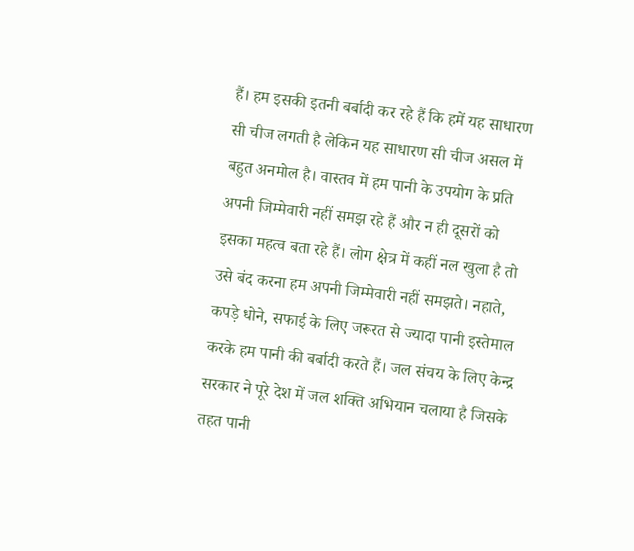हैं। हम इसकी इतनी बर्बादी कर रहे हैं कि हमें यह साधारण सी चीज लगती है लेकिन यह साधारण सी चीज असल में बहुत अनमोल है। वास्तव में हम पानी के उपयोग के प्रति अपनी जिम्मेवारी नहीं समझ रहे हैं और न ही दूसरों को इसका महत्व बता रहे हैं। लोग क्षेत्र में कहीं नल खुला है तो उसे बंद करना हम अपनी जिम्मेवारी नहीं समझते। नहाते, कपड़े धोने, सफाई के लिए जरूरत से ज्यादा पानी इस्तेमाल करके हम पानी की बर्बादी करते हैं। जल संचय के लिए केन्द्र सरकार ने पूरे देश में जल शक्ति अभियान चलाया है जिसके तहत पानी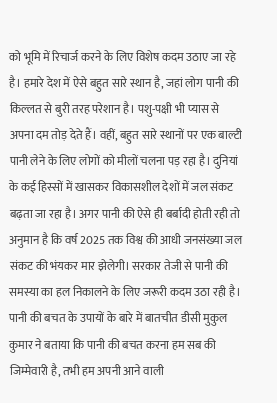को भूमि में रिचार्ज करने के लिए विशेष कदम उठाए जा रहे है। हमारे देश में ऐसे बहुत सारे स्थान है, जहां लोग पानी की किल्लत से बुरी तरह परेशान है। पशु-पक्षी भी प्यास से अपना दम तोड़ देते हैं। वहीं, बहुत सारे स्थानों पर एक बाल्टी पानी लेने के लिए लोगों को मीलों चलना पड़ रहा है। दुनियां के कई हिस्सों में खासकर विकासशील देशों में जल संकट बढ़ता जा रहा है। अगर पानी की ऐसे ही बर्बादी होती रही तो अनुमान है कि वर्ष 2025 तक विश्व की आधी जनसंख्या जल संकट की भंयकर मार झेलेगी। सरकार तेजी से पानी की समस्या का हल निकालने के लिए जरूरी कदम उठा रही है। पानी की बचत के उपायों के बारे में बातचीत डीसी मुकुल कुमार ने बताया कि पानी की बचत करना हम सब की जिम्मेवारी है, तभी हम अपनी आने वाली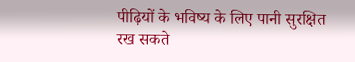पीढ़ियों के भविष्य के लिए पानी सुरक्षित रख सकते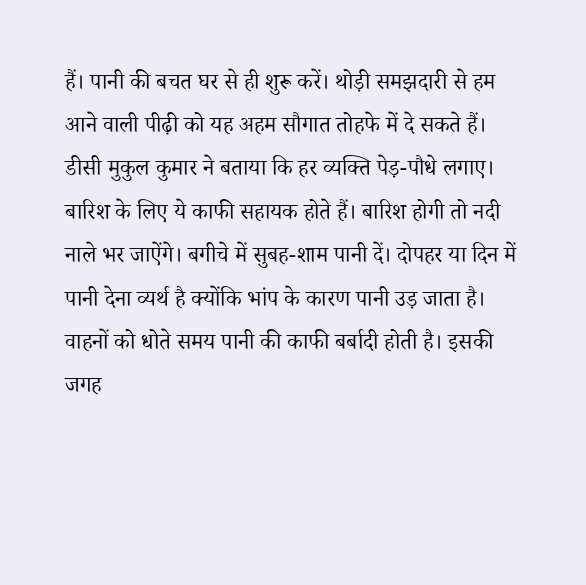हैं। पानी की बचत घर से ही शुरू करें। थोड़ी समझदारी से हम आने वाली पीढ़ी को यह अहम सौगात तोहफे में दे सकते हैं। डीसी मुकुल कुमार ने बताया कि हर व्यक्ति पेड़-पौधे लगाए। बारिश के लिए ये काफी सहायक होते हैं। बारिश होगी तो नदी नाले भर जाऐंगे। बगीचे में सुबह-शाम पानी दें। दोपहर या दिन में पानी देना व्यर्थ है क्योंकि भांप के कारण पानी उड़ जाता है। वाहनों को धोते समय पानी की काफी बर्बादी होती है। इसकी जगह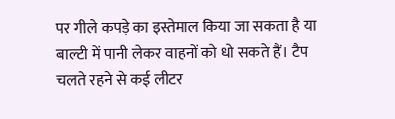पर गीले कपड़े का इस्तेमाल किया जा सकता है या बाल्टी में पानी लेकर वाहनों को धो सकते हैं। टैप चलते रहने से कई लीटर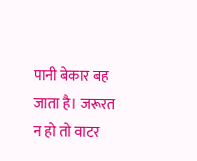पानी बेकार बह जाता है। जरूरत न हो तो वाटर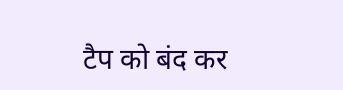टैप को बंद कर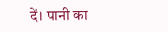दें। पानी का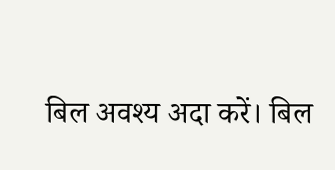बिल अवश्य अदा करें। बिल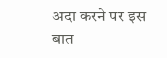अदा करने पर इस बात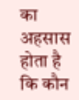का अहसास होता है कि कौन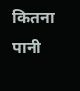कितना पानी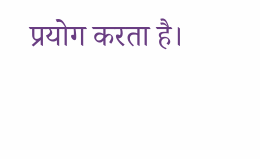प्रयोग करता है।